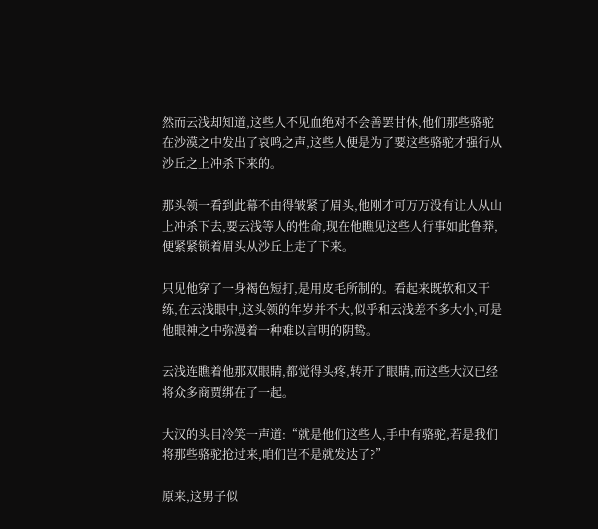然而云浅却知道,这些人不见血绝对不会善罢甘休,他们那些骆驼在沙漠之中发出了哀鸣之声,这些人便是为了要这些骆驼才强行从沙丘之上冲杀下来的。

那头领一看到此幕不由得皱紧了眉头,他刚才可万万没有让人从山上冲杀下去,要云浅等人的性命,现在他瞧见这些人行事如此鲁莽,便紧紧锁着眉头从沙丘上走了下来。

只见他穿了一身褐色短打,是用皮毛所制的。看起来既软和又干练,在云浅眼中,这头领的年岁并不大,似乎和云浅差不多大小,可是他眼神之中弥漫着一种难以言明的阴鸷。

云浅连瞧着他那双眼睛,都觉得头疼,转开了眼睛,而这些大汉已经将众多商贾绑在了一起。

大汉的头目冷笑一声道:“就是他们这些人,手中有骆驼,若是我们将那些骆驼抢过来,咱们岂不是就发达了?”

原来,这男子似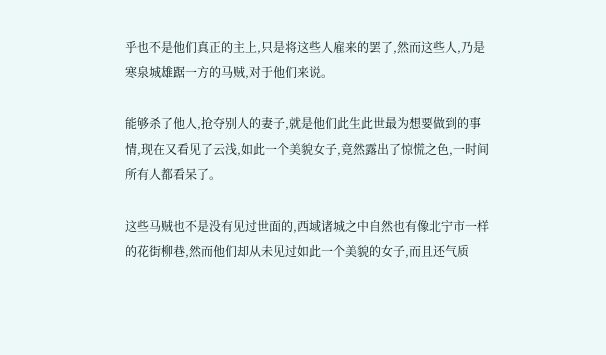乎也不是他们真正的主上,只是将这些人雇来的罢了,然而这些人,乃是寒泉城雄踞一方的马贼,对于他们来说。

能够杀了他人,抢夺别人的妻子,就是他们此生此世最为想要做到的事情,现在又看见了云浅,如此一个美貌女子,竟然露出了惊慌之色,一时间所有人都看呆了。

这些马贼也不是没有见过世面的,西域诸城之中自然也有像北宁市一样的花街柳巷,然而他们却从未见过如此一个美貌的女子,而且还气质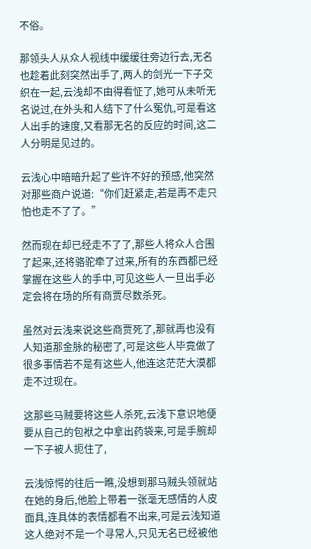不俗。

那领头人从众人视线中缓缓往旁边行去,无名也趁着此刻突然出手了,两人的剑光一下子交织在一起,云浅却不由得看怔了,她可从未听无名说过,在外头和人结下了什么冤仇,可是看这人出手的速度,又看那无名的反应的时间,这二人分明是见过的。

云浅心中暗暗升起了些许不好的预感,他突然对那些商户说道:“你们赶紧走,若是再不走只怕也走不了了。”

然而现在却已经走不了了,那些人将众人合围了起来,还将骆驼牵了过来,所有的东西都已经掌握在这些人的手中,可见这些人一旦出手必定会将在场的所有商贾尽数杀死。

虽然对云浅来说这些商贾死了,那就再也没有人知道那金脉的秘密了,可是这些人毕竟做了很多事情若不是有这些人,他连这茫茫大漠都走不过现在。

这那些马贼要将这些人杀死,云浅下意识地便要从自己的包袱之中拿出药袋来,可是手腕却一下子被人扼住了,

云浅惊愕的往后一瞧,没想到那马贼头领就站在她的身后,他脸上带着一张毫无感情的人皮面具,连具体的表情都看不出来,可是云浅知道这人绝对不是一个寻常人,只见无名已经被他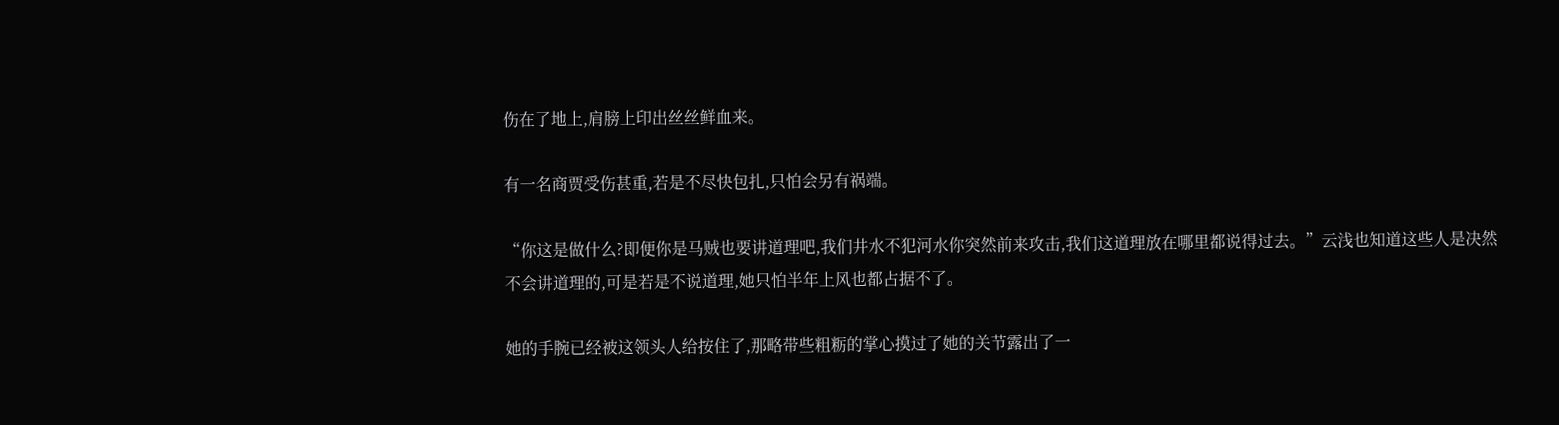伤在了地上,肩膀上印出丝丝鲜血来。

有一名商贾受伤甚重,若是不尽快包扎,只怕会另有祸端。

“你这是做什么?即便你是马贼也要讲道理吧,我们井水不犯河水你突然前来攻击,我们这道理放在哪里都说得过去。”云浅也知道这些人是决然不会讲道理的,可是若是不说道理,她只怕半年上风也都占据不了。

她的手腕已经被这领头人给按住了,那略带些粗粝的掌心摸过了她的关节露出了一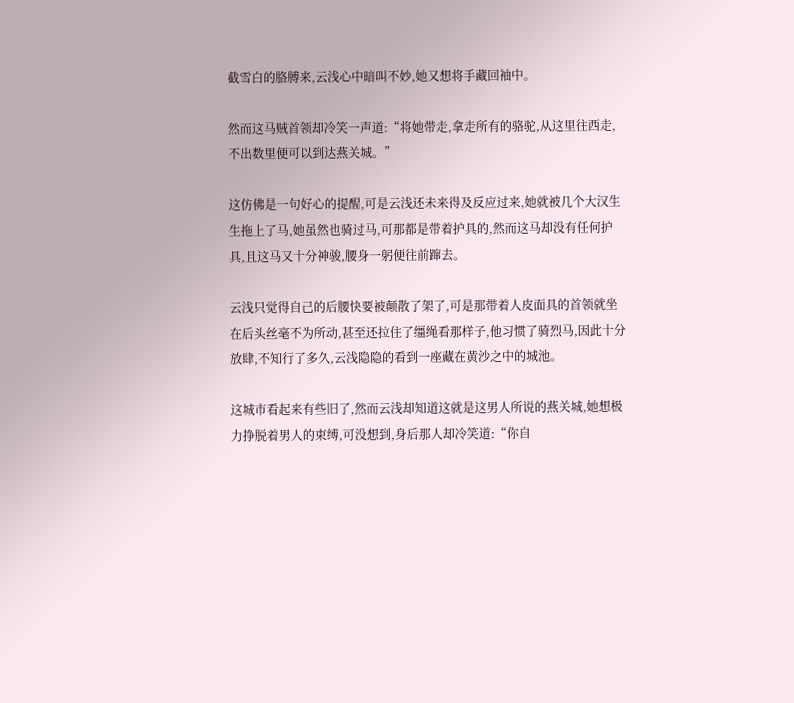截雪白的胳膊来,云浅心中暗叫不妙,她又想将手藏回袖中。

然而这马贼首领却冷笑一声道:“将她带走,拿走所有的骆驼,从这里往西走,不出数里便可以到达燕关城。”

这仿佛是一句好心的提醒,可是云浅还未来得及反应过来,她就被几个大汉生生拖上了马,她虽然也骑过马,可那都是带着护具的,然而这马却没有任何护具,且这马又十分神骏,腰身一躬便往前蹿去。

云浅只觉得自己的后腰快要被颠散了架了,可是那带着人皮面具的首领就坐在后头丝毫不为所动,甚至还拉住了缰绳看那样子,他习惯了骑烈马,因此十分放肆,不知行了多久,云浅隐隐的看到一座藏在黄沙之中的城池。

这城市看起来有些旧了,然而云浅却知道这就是这男人所说的燕关城,她想极力挣脱着男人的束缚,可没想到,身后那人却冷笑道:“你自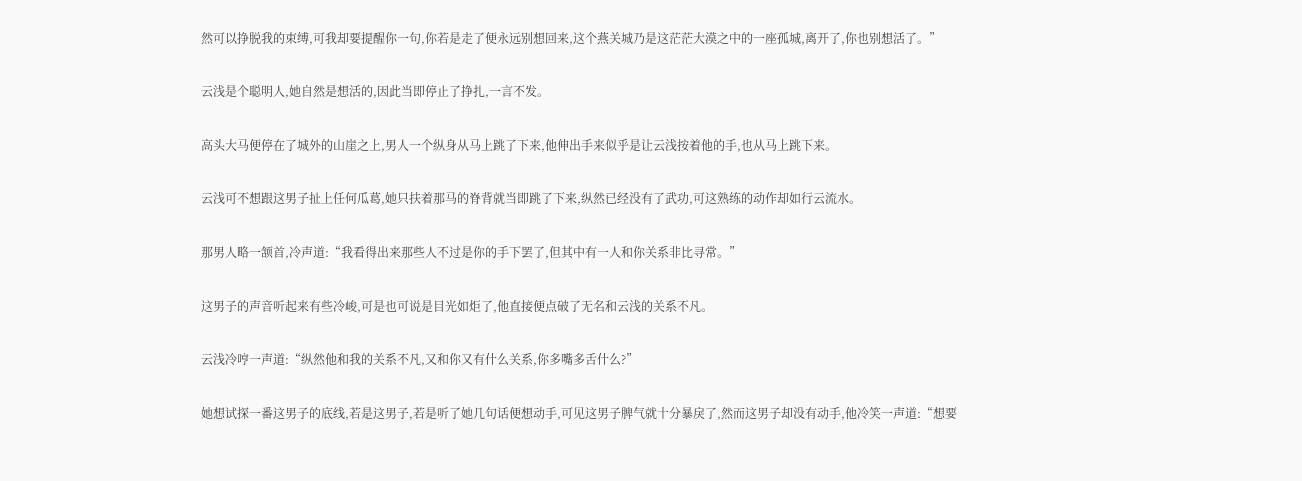然可以挣脱我的束缚,可我却要提醒你一句,你若是走了便永远别想回来,这个燕关城乃是这茫茫大漠之中的一座孤城,离开了,你也别想活了。”

云浅是个聪明人,她自然是想活的,因此当即停止了挣扎,一言不发。

高头大马便停在了城外的山崖之上,男人一个纵身从马上跳了下来,他伸出手来似乎是让云浅按着他的手,也从马上跳下来。

云浅可不想跟这男子扯上任何瓜葛,她只扶着那马的脊背就当即跳了下来,纵然已经没有了武功,可这熟练的动作却如行云流水。

那男人略一颔首,冷声道:“我看得出来那些人不过是你的手下罢了,但其中有一人和你关系非比寻常。”

这男子的声音听起来有些冷峻,可是也可说是目光如炬了,他直接便点破了无名和云浅的关系不凡。

云浅冷哼一声道:“纵然他和我的关系不凡,又和你又有什么关系,你多嘴多舌什么?”

她想试探一番这男子的底线,若是这男子,若是听了她几句话便想动手,可见这男子脾气就十分暴戾了,然而这男子却没有动手,他冷笑一声道:“想要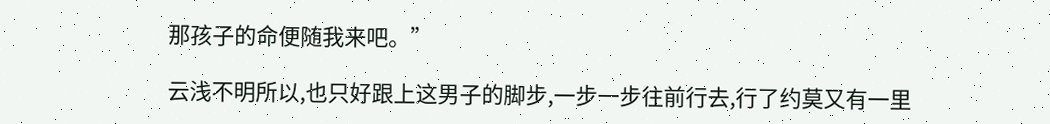那孩子的命便随我来吧。”

云浅不明所以,也只好跟上这男子的脚步,一步一步往前行去,行了约莫又有一里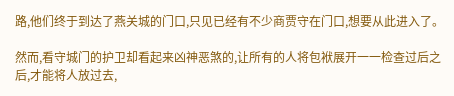路,他们终于到达了燕关城的门口,只见已经有不少商贾守在门口,想要从此进入了。

然而,看守城门的护卫却看起来凶神恶煞的,让所有的人将包袱展开一一检查过后之后,才能将人放过去,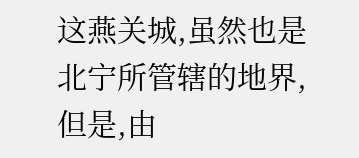这燕关城,虽然也是北宁所管辖的地界,但是,由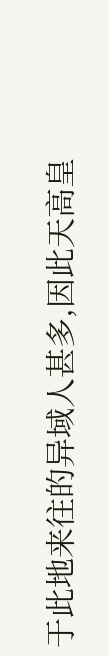于此地来往的异域人甚多,因此天高皇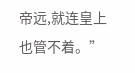帝远,就连皇上也管不着。”